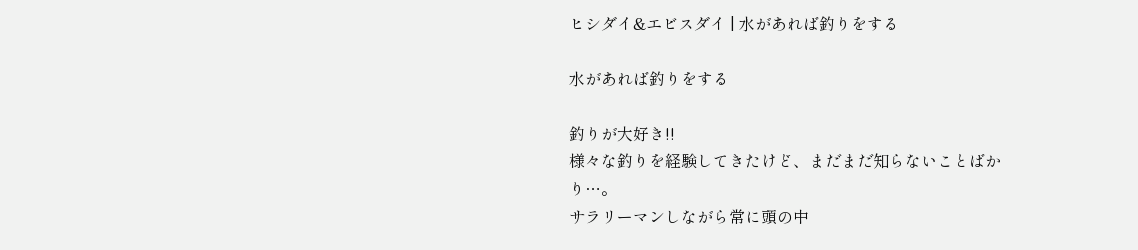ヒシダイ&エビスダイ | 水があれば釣りをする

水があれば釣りをする

釣りが大好き!!
様々な釣りを経験してきたけど、まだまだ知らないことばかり…。
サラリーマンしながら常に頭の中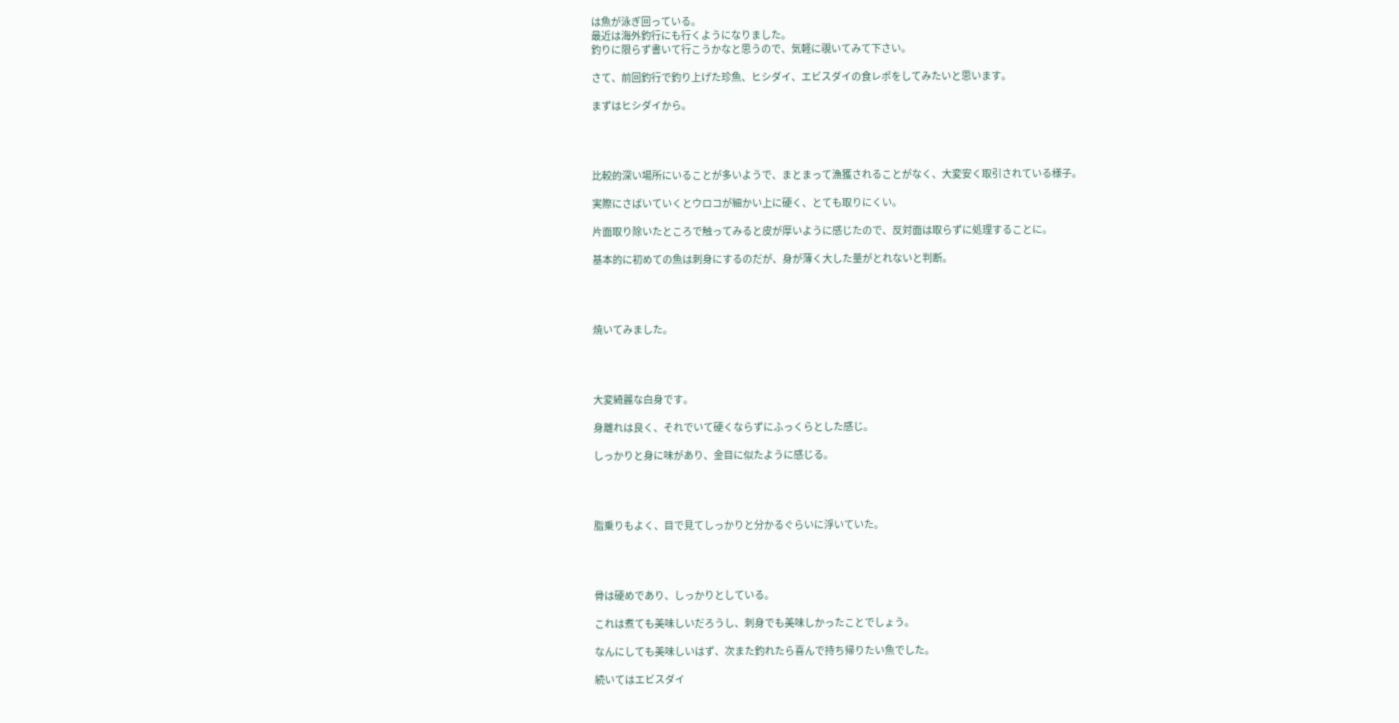は魚が泳ぎ回っている。
最近は海外釣行にも行くようになりました。
釣りに限らず書いて行こうかなと思うので、気軽に覗いてみて下さい。

さて、前回釣行で釣り上げた珍魚、ヒシダイ、エビスダイの食レポをしてみたいと思います。

まずはヒシダイから。




比較的深い場所にいることが多いようで、まとまって漁獲されることがなく、大変安く取引されている様子。

実際にさばいていくとウロコが細かい上に硬く、とても取りにくい。

片面取り除いたところで触ってみると皮が厚いように感じたので、反対面は取らずに処理することに。

基本的に初めての魚は刺身にするのだが、身が薄く大した量がとれないと判断。




焼いてみました。




大変綺麗な白身です。

身離れは良く、それでいて硬くならずにふっくらとした感じ。

しっかりと身に味があり、金目に似たように感じる。




脂乗りもよく、目で見てしっかりと分かるぐらいに浮いていた。




骨は硬めであり、しっかりとしている。

これは煮ても美味しいだろうし、刺身でも美味しかったことでしょう。

なんにしても美味しいはず、次また釣れたら喜んで持ち帰りたい魚でした。

続いてはエビスダイ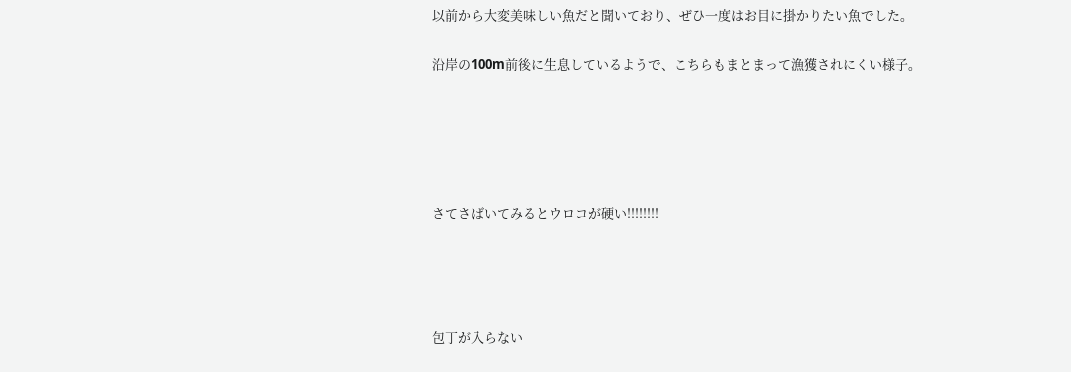以前から大変美味しい魚だと聞いており、ぜひ一度はお目に掛かりたい魚でした。

沿岸の100m前後に生息しているようで、こちらもまとまって漁獲されにくい様子。





さてさばいてみるとウロコが硬い!!!!!!!!




包丁が入らない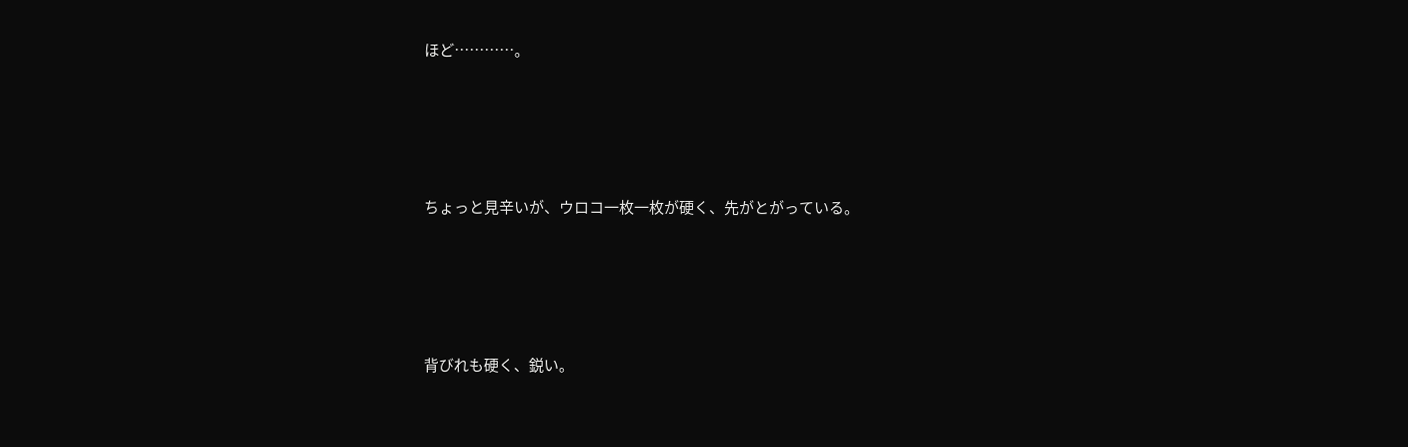ほど…………。




ちょっと見辛いが、ウロコ一枚一枚が硬く、先がとがっている。




背びれも硬く、鋭い。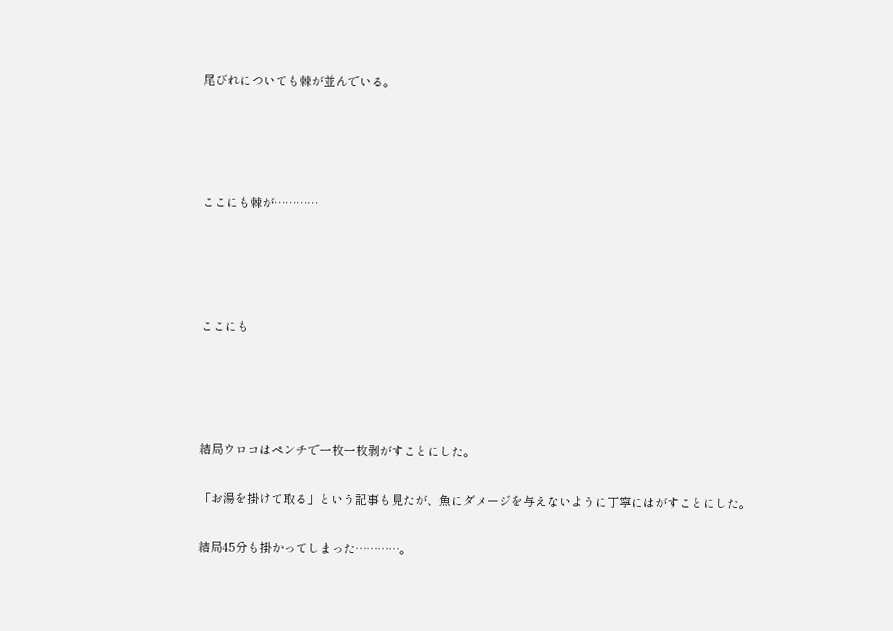尾びれについても棘が並んでいる。




ここにも棘が…………




ここにも




結局ウロコはペンチで一枚一枚剥がすことにした。

「お湯を掛けて取る」という記事も見たが、魚にダメージを与えないように丁寧にはがすことにした。

結局45分も掛かってしまった…………。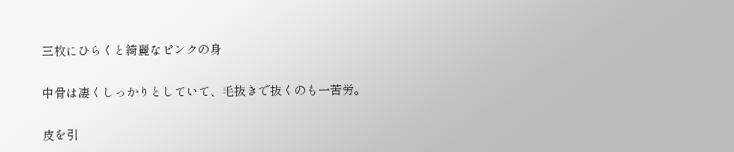三枚にひらくと綺麗なピンクの身

中骨は凄くしっかりとしていて、毛抜きで抜くのも一苦労。

皮を引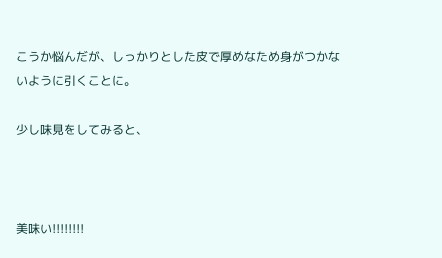こうか悩んだが、しっかりとした皮で厚めなため身がつかないように引くことに。

少し味見をしてみると、



美味い!!!!!!!!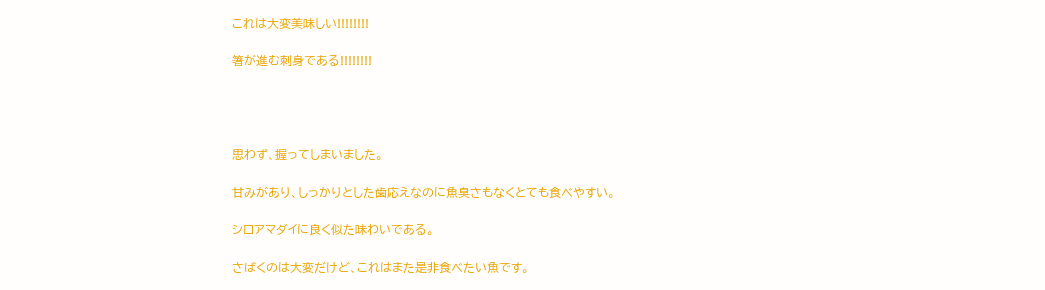これは大変美味しい!!!!!!!!

箸が進む刺身である!!!!!!!!




思わず、握ってしまいました。

甘みがあり、しっかりとした歯応えなのに魚臭さもなくとても食べやすい。

シロアマダイに良く似た味わいである。

さばくのは大変だけど、これはまた是非食べたい魚です。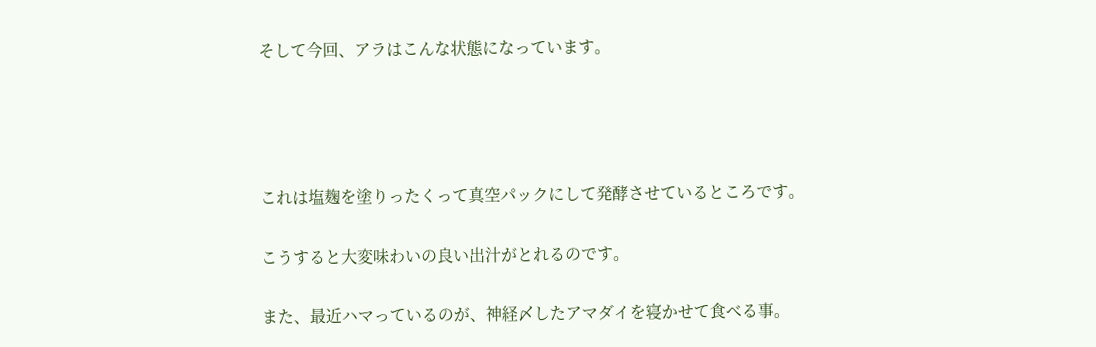そして今回、アラはこんな状態になっています。




これは塩麹を塗りったくって真空パックにして発酵させているところです。

こうすると大変味わいの良い出汁がとれるのです。

また、最近ハマっているのが、神経〆したアマダイを寝かせて食べる事。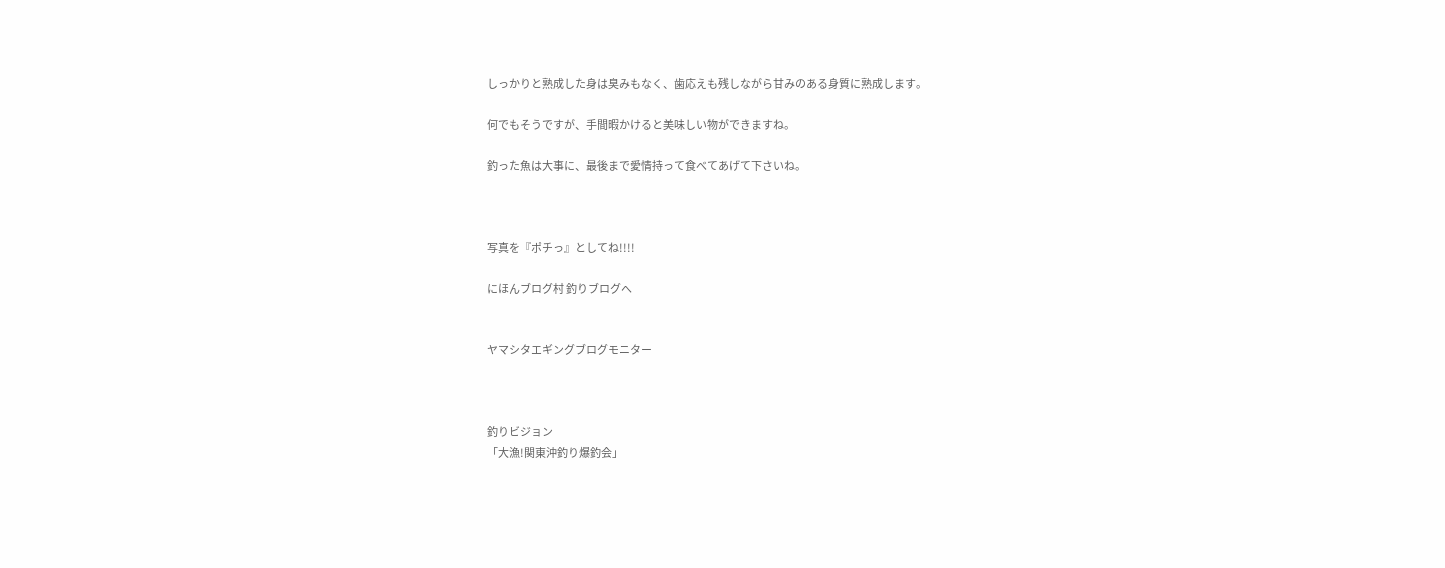しっかりと熟成した身は臭みもなく、歯応えも残しながら甘みのある身質に熟成します。

何でもそうですが、手間暇かけると美味しい物ができますね。

釣った魚は大事に、最後まで愛情持って食べてあげて下さいね。



写真を『ポチっ』としてね!!!!

にほんブログ村 釣りブログへ


ヤマシタエギングブログモニター



釣りビジョン
「大漁!関東沖釣り爆釣会」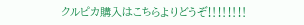クルピカ購入はこちらよりどうぞ‼‼‼‼